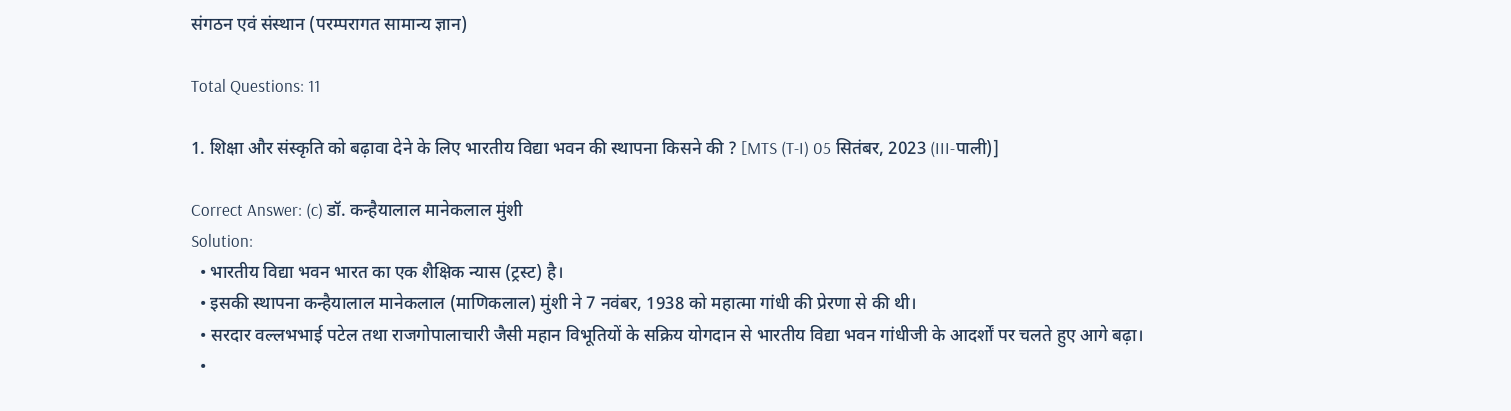संगठन एवं संस्थान (परम्परागत सामान्य ज्ञान)

Total Questions: 11

1. शिक्षा और संस्कृति को बढ़ावा देने के लिए भारतीय विद्या भवन की स्थापना किसने की ? [MTS (T-I) 05 सितंबर, 2023 (III-पाली)]

Correct Answer: (c) डॉ. कन्हैयालाल मानेकलाल मुंशी
Solution:
  • भारतीय विद्या भवन भारत का एक शैक्षिक न्यास (ट्रस्ट) है।
  • इसकी स्थापना कन्हैयालाल मानेकलाल (माणिकलाल) मुंशी ने 7 नवंबर, 1938 को महात्मा गांधी की प्रेरणा से की थी।
  • सरदार वल्लभभाई पटेल तथा राजगोपालाचारी जैसी महान विभूतियों के सक्रिय योगदान से भारतीय विद्या भवन गांधीजी के आदर्शों पर चलते हुए आगे बढ़ा।
  •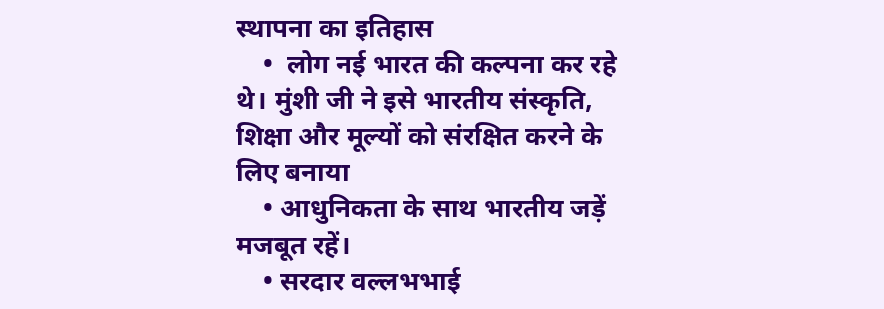स्थापना का इतिहास
    •  लोग नई भारत की कल्पना कर रहे थे। मुंशी जी ने इसे भारतीय संस्कृति, शिक्षा और मूल्यों को संरक्षित करने के लिए बनाया
    • आधुनिकता के साथ भारतीय जड़ें मजबूत रहें।
    • सरदार वल्लभभाई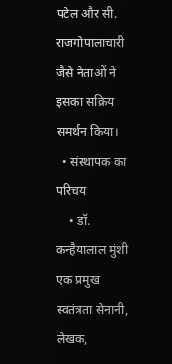पटेल और सी. राजगोपालाचारी जैसे नेताओं ने इसका सक्रिय समर्थन किया।
  • संस्थापक का परिचय
    • डॉ. कन्हैयालाल मुंशी एक प्रमुख स्वतंत्रता सेनानी, लेखक,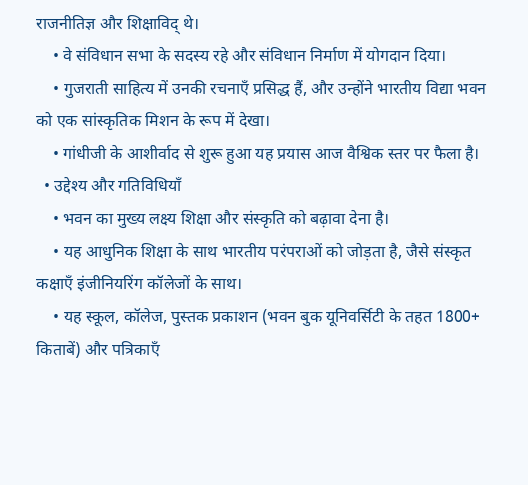राजनीतिज्ञ और शिक्षाविद् थे।
    • वे संविधान सभा के सदस्य रहे और संविधान निर्माण में योगदान दिया।
    • गुजराती साहित्य में उनकी रचनाएँ प्रसिद्ध हैं, और उन्होंने भारतीय विद्या भवन को एक सांस्कृतिक मिशन के रूप में देखा।
    • गांधीजी के आशीर्वाद से शुरू हुआ यह प्रयास आज वैश्विक स्तर पर फैला है।
  • उद्देश्य और गतिविधियाँ
    • भवन का मुख्य लक्ष्य शिक्षा और संस्कृति को बढ़ावा देना है।
    • यह आधुनिक शिक्षा के साथ भारतीय परंपराओं को जोड़ता है, जैसे संस्कृत कक्षाएँ इंजीनियरिंग कॉलेजों के साथ।
    • यह स्कूल, कॉलेज, पुस्तक प्रकाशन (भवन बुक यूनिवर्सिटी के तहत 1800+ किताबें) और पत्रिकाएँ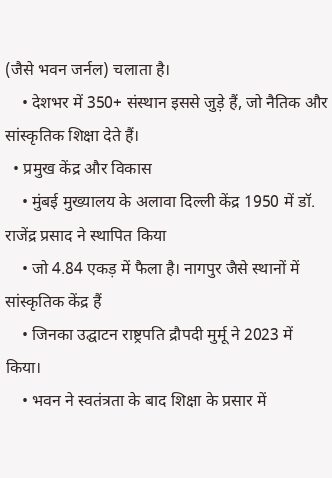(जैसे भवन जर्नल) चलाता है।
    • देशभर में 350+ संस्थान इससे जुड़े हैं, जो नैतिक और सांस्कृतिक शिक्षा देते हैं।
  • प्रमुख केंद्र और विकास
    • मुंबई मुख्यालय के अलावा दिल्ली केंद्र 1950 में डॉ. राजेंद्र प्रसाद ने स्थापित किया
    • जो 4.84 एकड़ में फैला है। नागपुर जैसे स्थानों में सांस्कृतिक केंद्र हैं
    • जिनका उद्घाटन राष्ट्रपति द्रौपदी मुर्मू ने 2023 में किया।
    • भवन ने स्वतंत्रता के बाद शिक्षा के प्रसार में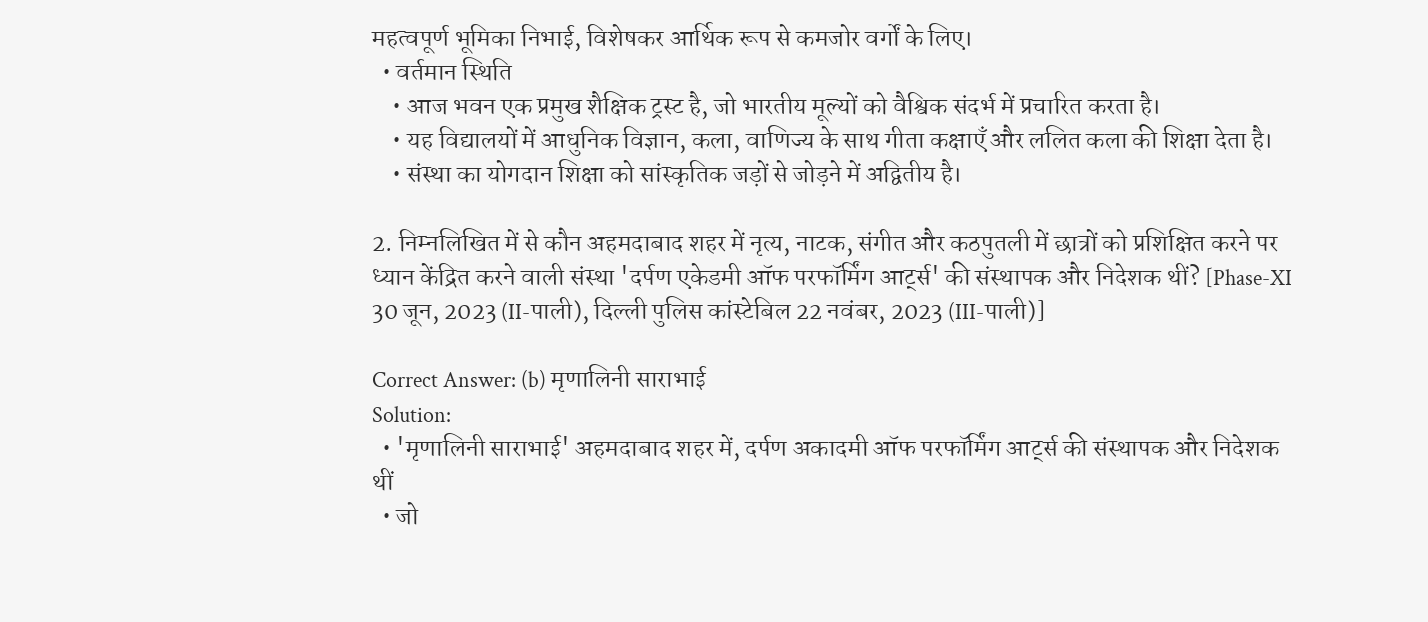महत्वपूर्ण भूमिका निभाई, विशेषकर आर्थिक रूप से कमजोर वर्गों के लिए।
  • वर्तमान स्थिति
    • आज भवन एक प्रमुख शैक्षिक ट्रस्ट है, जो भारतीय मूल्यों को वैश्विक संदर्भ में प्रचारित करता है।
    • यह विद्यालयों में आधुनिक विज्ञान, कला, वाणिज्य के साथ गीता कक्षाएँ और ललित कला की शिक्षा देता है।
    • संस्था का योगदान शिक्षा को सांस्कृतिक जड़ों से जोड़ने में अद्वितीय है।

2. निम्नलिखित में से कौन अहमदाबाद शहर में नृत्य, नाटक, संगीत और कठपुतली में छात्रों को प्रशिक्षित करने पर ध्यान केंद्रित करने वाली संस्था 'दर्पण एकेडमी ऑफ परफॉर्मिंग आर्ट्स' की संस्थापक और निदेशक थीं? [Phase-XI 30 जून, 2023 (II-पाली), दिल्ली पुलिस कांस्टेबिल 22 नवंबर, 2023 (III-पाली)]

Correct Answer: (b) मृणालिनी साराभाई
Solution:
  • 'मृणालिनी साराभाई' अहमदाबाद शहर में, दर्पण अकादमी ऑफ परफॉर्मिंग आर्ट्स की संस्थापक और निदेशक थीं
  • जो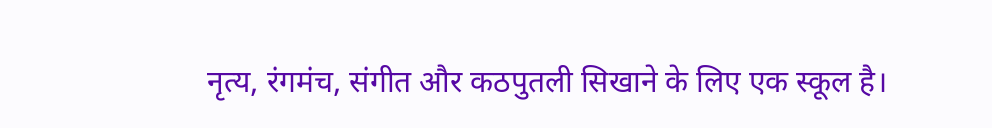नृत्य, रंगमंच, संगीत और कठपुतली सिखाने के लिए एक स्कूल है।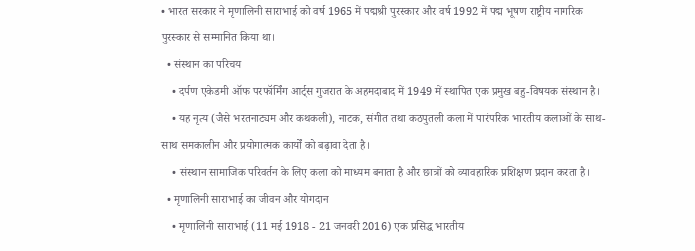• भारत सरकार ने मृणालिनी साराभाई को वर्ष 1965 में पद्मश्री पुरस्कार और वर्ष 1992 में पद्म भूषण राष्ट्रीय नागरिक पुरस्कार से सम्मानित किया था।
  • संस्थान का परिचय
    • दर्पण एकेडमी ऑफ परफॉर्मिंग आर्ट्स गुजरात के अहमदाबाद में 1949 में स्थापित एक प्रमुख बहु-विषयक संस्थान है।
    • यह नृत्य (जैसे भरतनाट्यम और कथकली), नाटक, संगीत तथा कठपुतली कला में पारंपरिक भारतीय कलाओं के साथ-साथ समकालीन और प्रयोगात्मक कार्यों को बढ़ावा देता है।
    • संस्थान सामाजिक परिवर्तन के लिए कला को माध्यम बनाता है और छात्रों को व्यावहारिक प्रशिक्षण प्रदान करता है।
  • मृणालिनी साराभाई का जीवन और योगदान
    • मृणालिनी साराभाई (11 मई 1918 - 21 जनवरी 2016) एक प्रसिद्ध भारतीय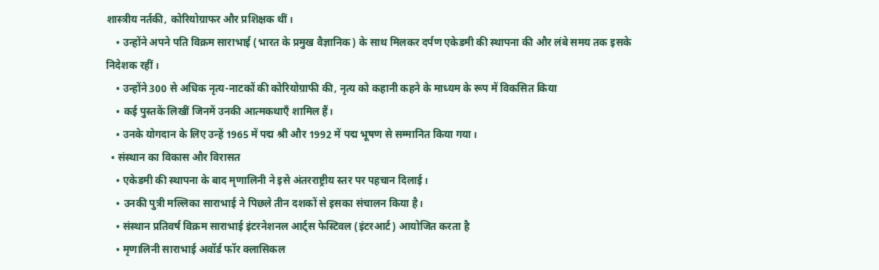शास्त्रीय नर्तकी, कोरियोग्राफर और प्रशिक्षक थीं।
    • उन्होंने अपने पति विक्रम साराभाई (भारत के प्रमुख वैज्ञानिक) के साथ मिलकर दर्पण एकेडमी की स्थापना की और लंबे समय तक इसके निदेशक रहीं।
    • उन्होंने 300 से अधिक नृत्य-नाटकों की कोरियोग्राफी की, नृत्य को कहानी कहने के माध्यम के रूप में विकसित किया
    • कई पुस्तकें लिखीं जिनमें उनकी आत्मकथाएँ शामिल हैं।
    • उनके योगदान के लिए उन्हें 1965 में पद्म श्री और 1992 में पद्म भूषण से सम्मानित किया गया।
  • संस्थान का विकास और विरासत
    • एकेडमी की स्थापना के बाद मृणालिनी ने इसे अंतरराष्ट्रीय स्तर पर पहचान दिलाई।
    • उनकी पुत्री मल्लिका साराभाई ने पिछले तीन दशकों से इसका संचालन किया है।
    • संस्थान प्रतिवर्ष विक्रम साराभाई इंटरनेशनल आर्ट्स फेस्टिवल (इंटरआर्ट) आयोजित करता है
    • मृणालिनी साराभाई अवॉर्ड फॉर क्लासिकल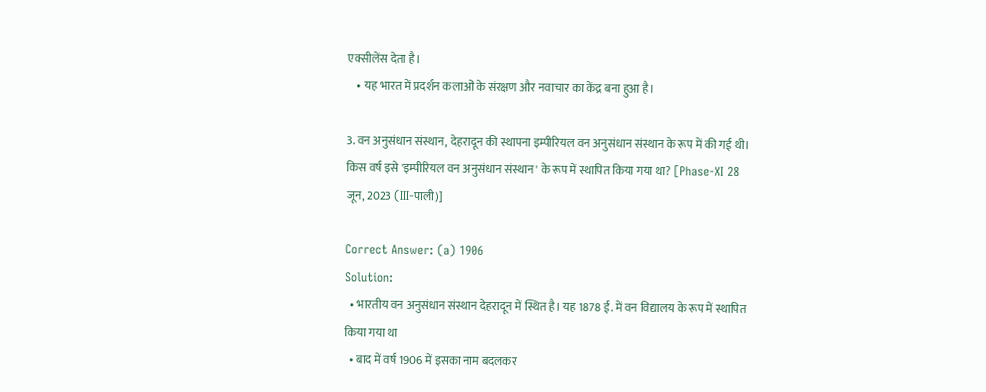एक्सीलेंस देता है।
    • यह भारत में प्रदर्शन कलाओं के संरक्षण और नवाचार का केंद्र बना हुआ है।

3. वन अनुसंधान संस्थान, देहरादून की स्थापना इम्पीरियल वन अनुसंधान संस्थान के रूप में की गई थी। किस वर्ष इसे 'इम्पीरियल वन अनुसंधान संस्थान' के रूप में स्थापित किया गया था? [Phase-XI 28 जून, 2023 (III-पाली)]

Correct Answer: (a) 1906
Solution:
  • भारतीय वन अनुसंधान संस्थान देहरादून में स्थित है। यह 1878 ई. में वन विद्यालय के रूप में स्थापित किया गया था
  • बाद में वर्ष 1906 में इसका नाम बदलकर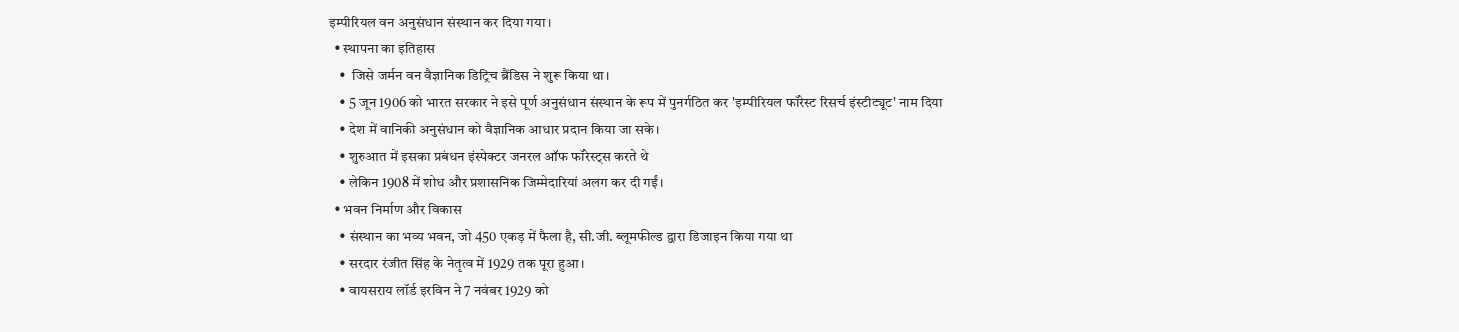इम्पीरियल वन अनुसंधान संस्थान कर दिया गया।
  • स्थापना का इतिहास
    •  जिसे जर्मन वन वैज्ञानिक डिट्रिच ब्रैंडिस ने शुरू किया था।
    • 5 जून 1906 को भारत सरकार ने इसे पूर्ण अनुसंधान संस्थान के रूप में पुनर्गठित कर 'इम्पीरियल फॉरेस्ट रिसर्च इंस्टीट्यूट' नाम दिया
    • देश में वानिकी अनुसंधान को वैज्ञानिक आधार प्रदान किया जा सके।
    • शुरुआत में इसका प्रबंधन इंस्पेक्टर जनरल ऑफ फॉरेस्ट्स करते थे
    • लेकिन 1908 में शोध और प्रशासनिक जिम्मेदारियां अलग कर दी गईं।
  • भवन निर्माण और विकास
    • संस्थान का भव्य भवन, जो 450 एकड़ में फैला है, सी.जी. ब्लूमफील्ड द्वारा डिजाइन किया गया था
    • सरदार रंजीत सिंह के नेतृत्व में 1929 तक पूरा हुआ।
    • वायसराय लॉर्ड इरविन ने 7 नवंबर 1929 को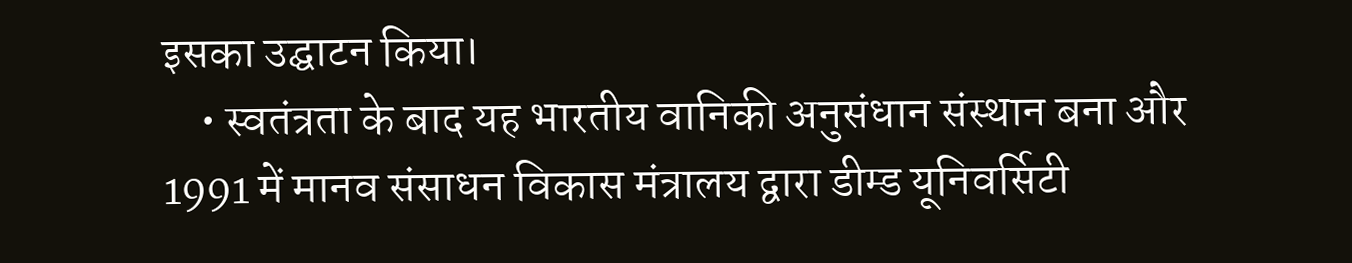इसका उद्घाटन किया।
    • स्वतंत्रता के बाद यह भारतीय वानिकी अनुसंधान संस्थान बना और 1991 में मानव संसाधन विकास मंत्रालय द्वारा डीम्ड यूनिवर्सिटी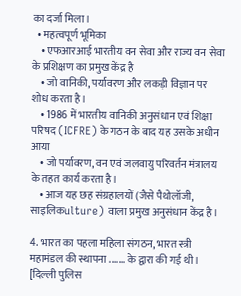का दर्जा मिला।
  • महत्वपूर्ण भूमिका
    • एफआरआई भारतीय वन सेवा और राज्य वन सेवा के प्रशिक्षण का प्रमुख केंद्र है
    • जो वानिकी, पर्यावरण और लकड़ी विज्ञान पर शोध करता है।
    • 1986 में भारतीय वानिकी अनुसंधान एवं शिक्षा परिषद (ICFRE) के गठन के बाद यह उसके अधीन आया
    • जो पर्यावरण, वन एवं जलवायु परिवर्तन मंत्रालय के तहत कार्य करता है।
    • आज यह छह संग्रहालयों (जैसे पैथोलॉजी, साइलिकulture) वाला प्रमुख अनुसंधान केंद्र है।

4. भारत का पहला महिला संगठन, भारत स्त्री महामंडल की स्थापना ....... के द्वारा की गई थी। [दिल्ली पुलिस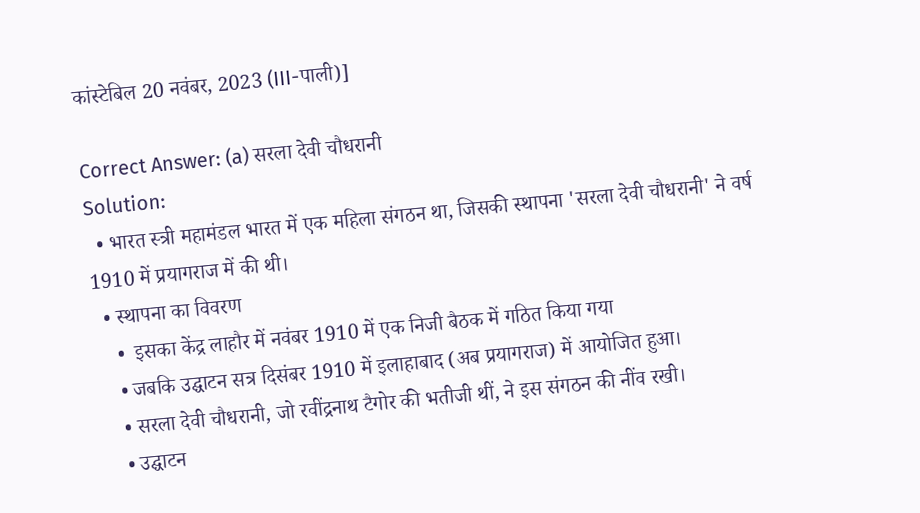कांस्टेबिल 20 नवंबर, 2023 (III-पाली)]

Correct Answer: (a) सरला देवी चौधरानी
Solution:
  • भारत स्त्री महामंडल भारत में एक महिला संगठन था, जिसकी स्थापना 'सरला देवी चौधरानी' ने वर्ष 1910 में प्रयागराज में की थी।
  • स्थापना का विवरण
    •  इसका केंद्र लाहौर में नवंबर 1910 में एक निजी बैठक में गठित किया गया
    • जबकि उद्घाटन सत्र दिसंबर 1910 में इलाहाबाद (अब प्रयागराज) में आयोजित हुआ।
    • सरला देवी चौधरानी, जो रवींद्रनाथ टैगोर की भतीजी थीं, ने इस संगठन की नींव रखी।
    • उद्घाटन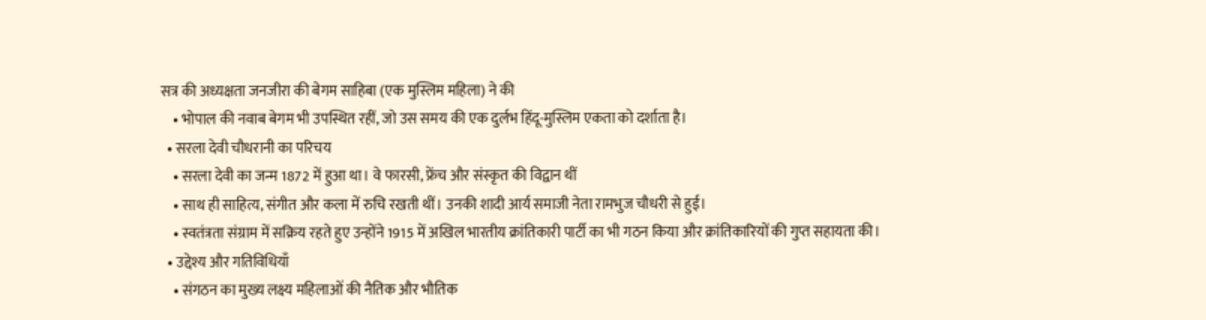सत्र की अध्यक्षता जनजीरा की बेगम साहिबा (एक मुस्लिम महिला) ने की
    • भोपाल की नवाब बेगम भी उपस्थित रहीं, जो उस समय की एक दुर्लभ हिंदू-मुस्लिम एकता को दर्शाता है।
  • सरला देवी चौधरानी का परिचय
    • सरला देवी का जन्म 1872 में हुआ था। वे फारसी, फ्रेंच और संस्कृत की विद्वान थीं
    • साथ ही साहित्य, संगीत और कला में रुचि रखती थीं। उनकी शादी आर्य समाजी नेता रामभुज चौधरी से हुई।
    • स्वतंत्रता संग्राम में सक्रिय रहते हुए उन्होंने 1915 में अखिल भारतीय क्रांतिकारी पार्टी का भी गठन किया और क्रांतिकारियों की गुप्त सहायता की।
  • उद्देश्य और गतिविधियाँ
    • संगठन का मुख्य लक्ष्य महिलाओं की नैतिक और भौतिक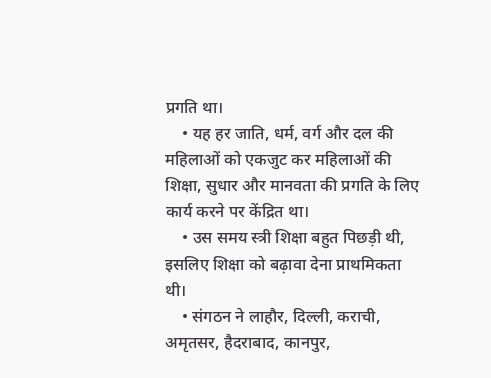प्रगति था।
    • यह हर जाति, धर्म, वर्ग और दल की महिलाओं को एकजुट कर महिलाओं की शिक्षा, सुधार और मानवता की प्रगति के लिए कार्य करने पर केंद्रित था।
    • उस समय स्त्री शिक्षा बहुत पिछड़ी थी, इसलिए शिक्षा को बढ़ावा देना प्राथमिकता थी।
    • संगठन ने लाहौर, दिल्ली, कराची, अमृतसर, हैदराबाद, कानपुर,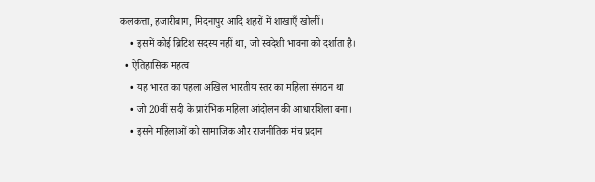कलकत्ता, हजारीबाग, मिदनापुर आदि शहरों में शाखाएँ खोलीं।
    • इसमें कोई ब्रिटिश सदस्य नहीं था, जो स्वदेशी भावना को दर्शाता है।
  • ऐतिहासिक महत्व
    • यह भारत का पहला अखिल भारतीय स्तर का महिला संगठन था
    • जो 20वीं सदी के प्रारंभिक महिला आंदोलन की आधारशिला बना।
    • इसने महिलाओं को सामाजिक और राजनीतिक मंच प्रदान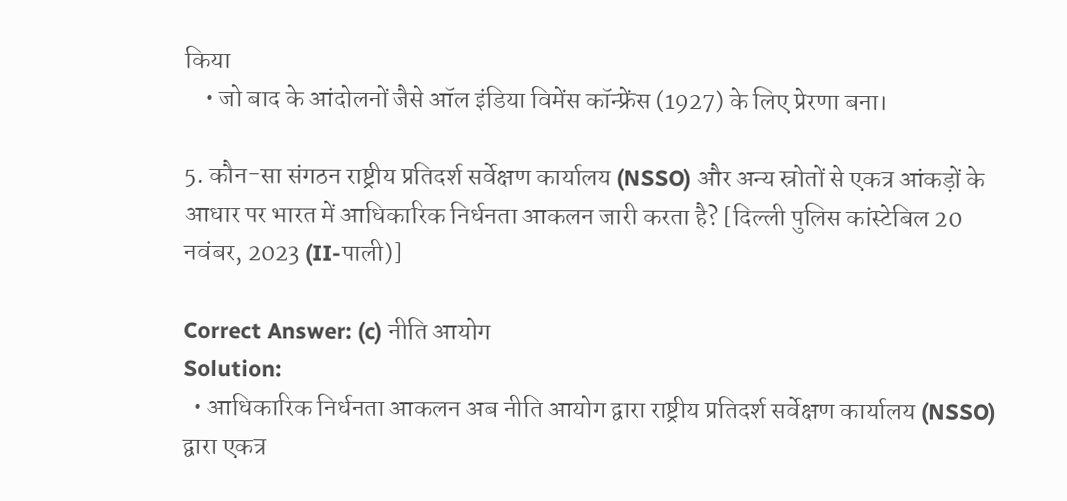किया
    • जो बाद के आंदोलनों जैसे ऑल इंडिया विमेंस कॉन्फ्रेंस (1927) के लिए प्रेरणा बना।

5. कौन-सा संगठन राष्ट्रीय प्रतिदर्श सर्वेक्षण कार्यालय (NSSO) और अन्य स्रोतों से एकत्र आंकड़ों के आधार पर भारत में आधिकारिक निर्धनता आकलन जारी करता है? [दिल्ली पुलिस कांस्टेबिल 20 नवंबर, 2023 (II-पाली)]

Correct Answer: (c) नीति आयोग
Solution:
  • आधिकारिक निर्धनता आकलन अब नीति आयोग द्वारा राष्ट्रीय प्रतिदर्श सर्वेक्षण कार्यालय (NSSO) द्वारा एकत्र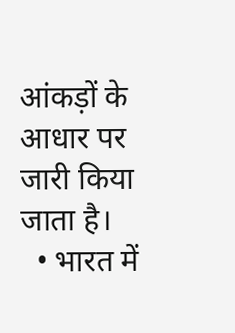आंकड़ों के आधार पर जारी किया जाता है।
  • भारत में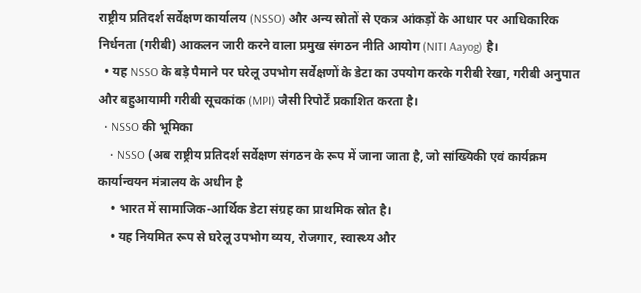राष्ट्रीय प्रतिदर्श सर्वेक्षण कार्यालय (NSSO) और अन्य स्रोतों से एकत्र आंकड़ों के आधार पर आधिकारिक निर्धनता (गरीबी) आकलन जारी करने वाला प्रमुख संगठन नीति आयोग (NITI Aayog) है।
  • यह NSSO के बड़े पैमाने पर घरेलू उपभोग सर्वेक्षणों के डेटा का उपयोग करके गरीबी रेखा, गरीबी अनुपात और बहुआयामी गरीबी सूचकांक (MPI) जैसी रिपोर्टें प्रकाशित करता है।
  • NSSO की भूमिका
    • NSSO (अब राष्ट्रीय प्रतिदर्श सर्वेक्षण संगठन के रूप में जाना जाता है, जो सांख्यिकी एवं कार्यक्रम कार्यान्वयन मंत्रालय के अधीन है
    • भारत में सामाजिक-आर्थिक डेटा संग्रह का प्राथमिक स्रोत है।
    • यह नियमित रूप से घरेलू उपभोग व्यय, रोजगार, स्वास्थ्य और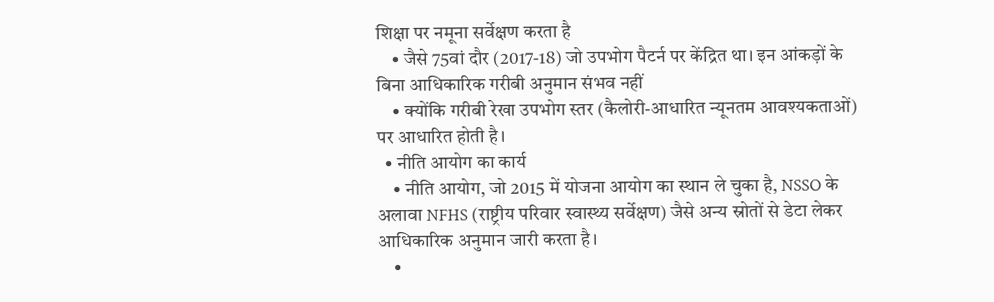शिक्षा पर नमूना सर्वेक्षण करता है
    • जैसे 75वां दौर (2017-18) जो उपभोग पैटर्न पर केंद्रित था। इन आंकड़ों के बिना आधिकारिक गरीबी अनुमान संभव नहीं
    • क्योंकि गरीबी रेखा उपभोग स्तर (कैलोरी-आधारित न्यूनतम आवश्यकताओं) पर आधारित होती है।
  • नीति आयोग का कार्य
    • नीति आयोग, जो 2015 में योजना आयोग का स्थान ले चुका है, NSSO के अलावा NFHS (राष्ट्रीय परिवार स्वास्थ्य सर्वेक्षण) जैसे अन्य स्रोतों से डेटा लेकर आधिकारिक अनुमान जारी करता है।
    •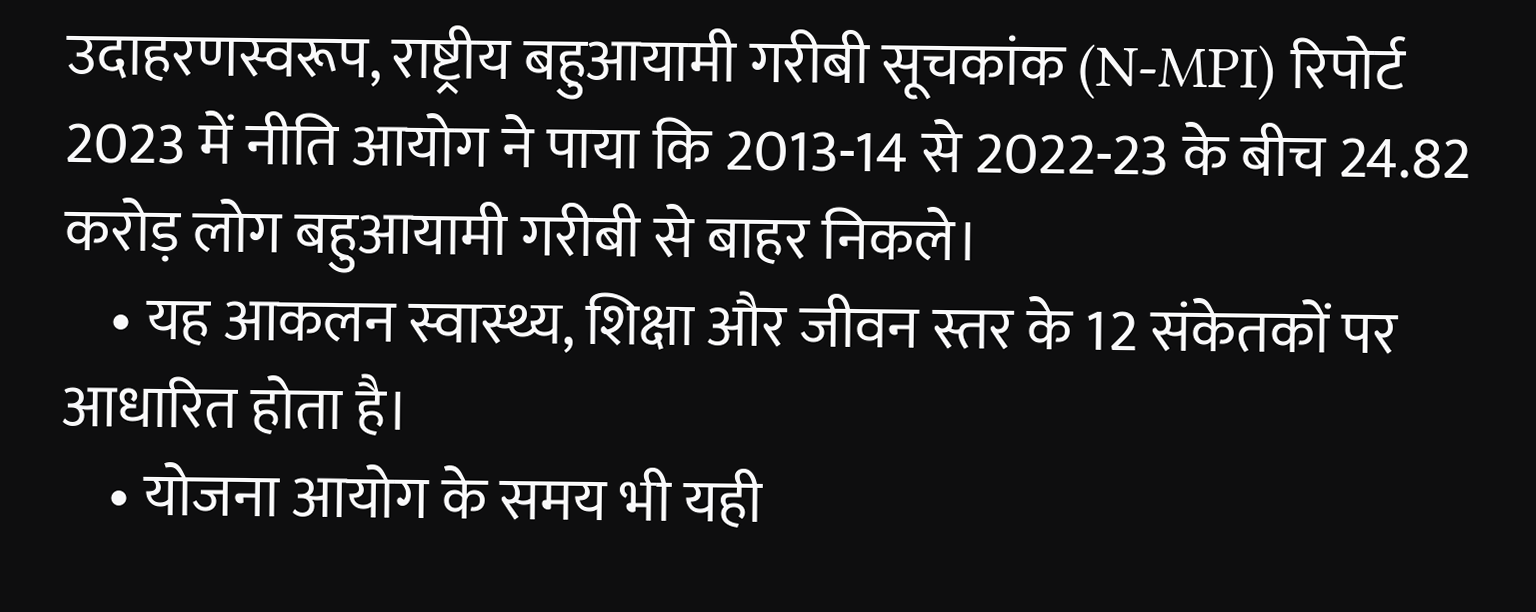उदाहरणस्वरूप, राष्ट्रीय बहुआयामी गरीबी सूचकांक (N-MPI) रिपोर्ट 2023 में नीति आयोग ने पाया कि 2013-14 से 2022-23 के बीच 24.82 करोड़ लोग बहुआयामी गरीबी से बाहर निकले।
    • यह आकलन स्वास्थ्य, शिक्षा और जीवन स्तर के 12 संकेतकों पर आधारित होता है।
    • योजना आयोग के समय भी यही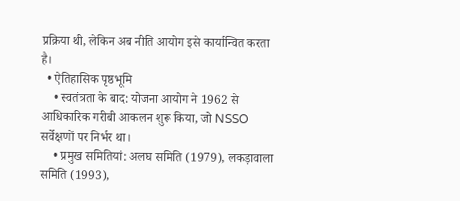प्रक्रिया थी, लेकिन अब नीति आयोग इसे कार्यान्वित करता है।
  • ऐतिहासिक पृष्ठभूमि
    • स्वतंत्रता के बाद: योजना आयोग ने 1962 से आधिकारिक गरीबी आकलन शुरू किया, जो NSSO सर्वेक्षणों पर निर्भर था।
    • प्रमुख समितियां: अलघ समिति (1979), लकड़ावाला समिति (1993),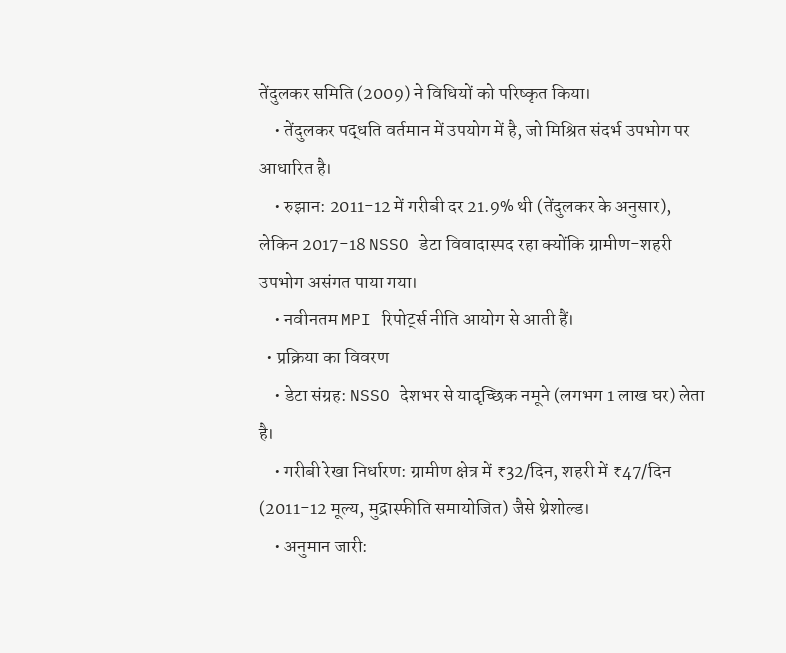तेंदुलकर समिति (2009) ने विधियों को परिष्कृत किया।
    • तेंदुलकर पद्धति वर्तमान में उपयोग में है, जो मिश्रित संदर्भ उपभोग पर आधारित है।
    • रुझान: 2011-12 में गरीबी दर 21.9% थी (तेंदुलकर के अनुसार), लेकिन 2017-18 NSSO डेटा विवादास्पद रहा क्योंकि ग्रामीण-शहरी उपभोग असंगत पाया गया।
    • नवीनतम MPI रिपोर्ट्स नीति आयोग से आती हैं।
  • प्रक्रिया का विवरण
    • डेटा संग्रह: NSSO देशभर से यादृच्छिक नमूने (लगभग 1 लाख घर) लेता है।
    • गरीबी रेखा निर्धारण: ग्रामीण क्षेत्र में ₹32/दिन, शहरी में ₹47/दिन (2011-12 मूल्य, मुद्रास्फीति समायोजित) जैसे थ्रेशोल्ड।
    • अनुमान जारी: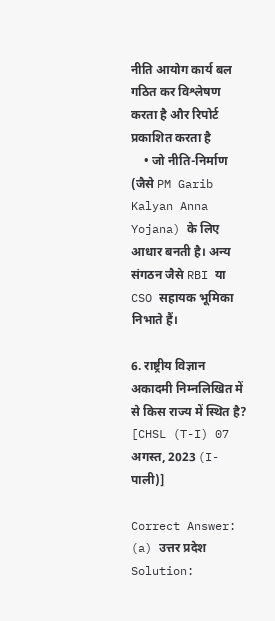नीति आयोग कार्य बल गठित कर विश्लेषण करता है और रिपोर्ट प्रकाशित करता है
    • जो नीति-निर्माण (जैसे PM Garib Kalyan Anna Yojana) के लिए आधार बनती है। अन्य संगठन जैसे RBI या CSO सहायक भूमिका निभाते हैं।

6. राष्ट्रीय विज्ञान अकादमी निम्नलिखित में से किस राज्य में स्थित है? [CHSL (T-I) 07 अगस्त, 2023 (I-पाली)]

Correct Answer: (a) उत्तर प्रदेश
Solution: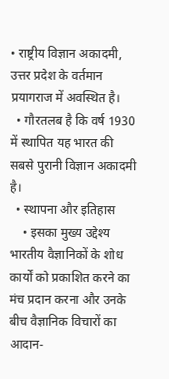• राष्ट्रीय विज्ञान अकादमी, उत्तर प्रदेश के वर्तमान प्रयागराज में अवस्थित है।
  • गौरतलब है कि वर्ष 1930 में स्थापित यह भारत की सबसे पुरानी विज्ञान अकादमी है।
  • स्थापना और इतिहास
    • इसका मुख्य उद्देश्य भारतीय वैज्ञानिकों के शोध कार्यों को प्रकाशित करने का मंच प्रदान करना और उनके बीच वैज्ञानिक विचारों का आदान-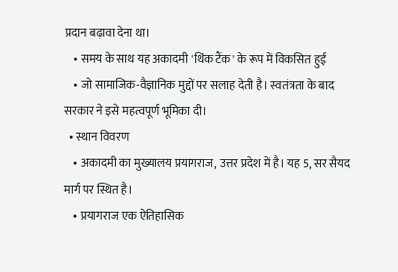प्रदान बढ़ावा देना था।
    • समय के साथ यह अकादमी 'थिंक टैंक' के रूप में विकसित हुई
    • जो सामाजिक-वैज्ञानिक मुद्दों पर सलाह देती है। स्वतंत्रता के बाद सरकार ने इसे महत्वपूर्ण भूमिका दी।
  • स्थान विवरण
    • अकादमी का मुख्यालय प्रयागराज, उत्तर प्रदेश में है। यह 5, सर सैयद मार्ग पर स्थित है।
    • प्रयागराज एक ऐतिहासिक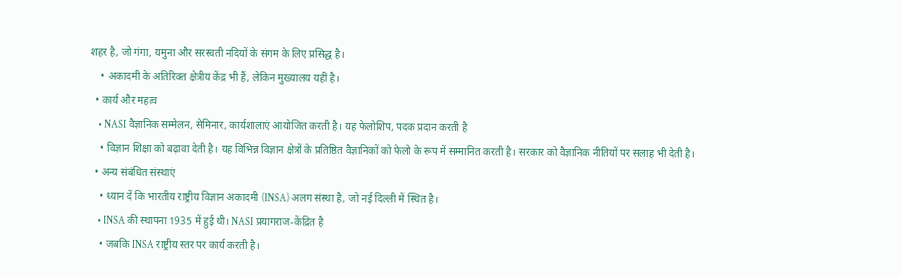शहर है, जो गंगा, यमुना और सरस्वती नदियों के संगम के लिए प्रसिद्ध है।
    • अकादमी के अतिरिक्त क्षेत्रीय केंद्र भी हैं, लेकिन मुख्यालय यहीं है।
  • कार्य और महत्व
    • NASI वैज्ञानिक सम्मेलन, सेमिनार, कार्यशालाएं आयोजित करती है। यह फेलोशिप, पदक प्रदान करती है
    • विज्ञान शिक्षा को बढ़ावा देती है। यह विभिन्न विज्ञान क्षेत्रों के प्रतिष्ठित वैज्ञानिकों को फेलो के रूप में सम्मानित करती है। सरकार को वैज्ञानिक नीतियों पर सलाह भी देती है।
  • अन्य संबंधित संस्थाएं
    • ध्यान दें कि भारतीय राष्ट्रीय विज्ञान अकादमी (INSA) अलग संस्था है, जो नई दिल्ली में स्थित है।
    • INSA की स्थापना 1935 में हुई थी। NASI प्रयागराज-केंद्रित है
    • जबकि INSA राष्ट्रीय स्तर पर कार्य करती है।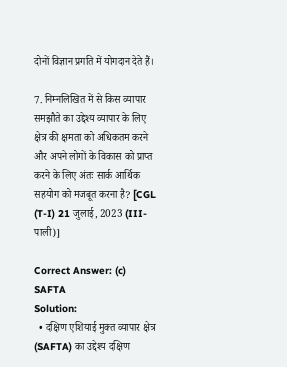दोनों विज्ञान प्रगति में योगदान देते हैं।

7. निम्नलिखित में से किस व्यापार समझौते का उद्देश्य व्यापार के लिए क्षेत्र की क्षमता को अधिकतम करने और अपने लोगों के विकास को प्राप्त करने के लिए अंतः सार्क आर्थिक सहयोग को मजबूत करना है? [CGL (T-I) 21 जुलाई, 2023 (III-पाली)]

Correct Answer: (c) SAFTA
Solution:
  • दक्षिण एशियाई मुक्त व्यापार क्षेत्र (SAFTA) का उद्देश्य दक्षिण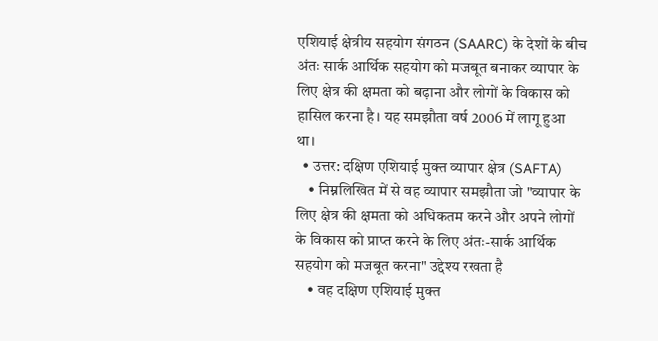एशियाई क्षेत्रीय सहयोग संगठन (SAARC) के देशों के बीच अंतः सार्क आर्थिक सहयोग को मजबूत बनाकर व्यापार के लिए क्षेत्र की क्षमता को बढ़ाना और लोगों के विकास को हासिल करना है। यह समझौता वर्ष 2006 में लागू हुआ था।
  • उत्तर: दक्षिण एशियाई मुक्त व्यापार क्षेत्र (SAFTA)
    • निम्नलिखित में से वह व्यापार समझौता जो "व्यापार के लिए क्षेत्र की क्षमता को अधिकतम करने और अपने लोगों के विकास को प्राप्त करने के लिए अंतः-सार्क आर्थिक सहयोग को मजबूत करना" उद्देश्य रखता है
    • वह दक्षिण एशियाई मुक्त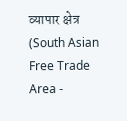व्यापार क्षेत्र (South Asian Free Trade Area -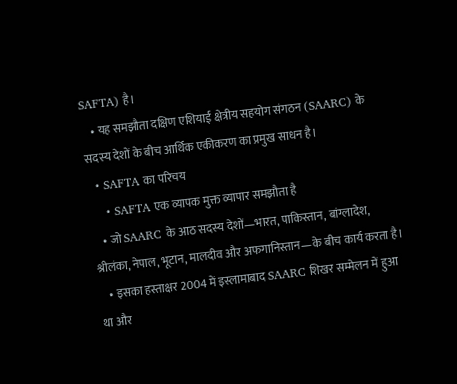SAFTA) है।
    • यह समझौता दक्षिण एशियाई क्षेत्रीय सहयोग संगठन (SAARC) के सदस्य देशों के बीच आर्थिक एकीकरण का प्रमुख साधन है।
  • SAFTA का परिचय
    • SAFTA एक व्यापक मुक्त व्यापार समझौता है
    • जो SAARC के आठ सदस्य देशों—भारत, पाकिस्तान, बांग्लादेश, श्रीलंका, नेपाल, भूटान, मालदीव और अफगानिस्तान—के बीच कार्य करता है।
    • इसका हस्ताक्षर 2004 में इस्लामाबाद SAARC शिखर सम्मेलन में हुआ था और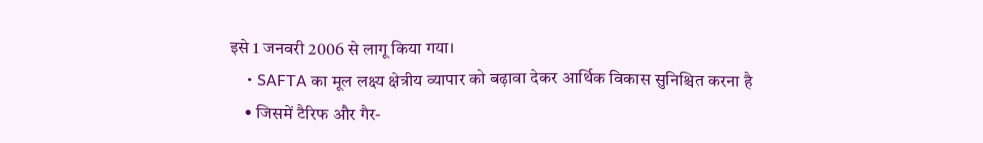इसे 1 जनवरी 2006 से लागू किया गया।
    • SAFTA का मूल लक्ष्य क्षेत्रीय व्यापार को बढ़ावा देकर आर्थिक विकास सुनिश्चित करना है
    • जिसमें टैरिफ और गैर-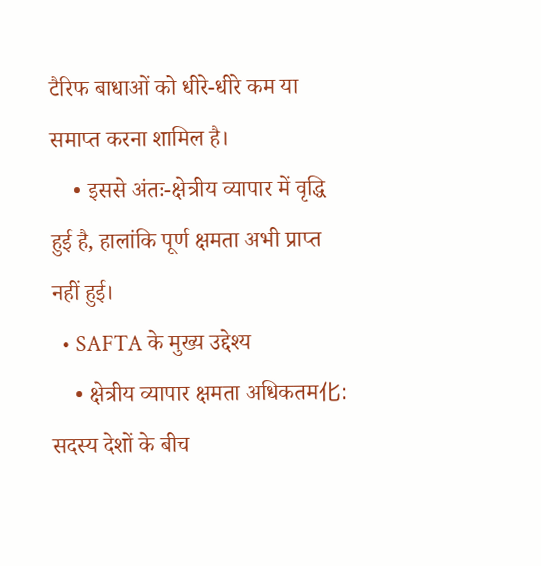टैरिफ बाधाओं को धीरे-धीरे कम या समाप्त करना शामिल है।
    • इससे अंतः-क्षेत्रीय व्यापार में वृद्धि हुई है, हालांकि पूर्ण क्षमता अभी प्राप्त नहीं हुई।
  • SAFTA के मुख्य उद्देश्य
    • क्षेत्रीय व्यापार क्षमता अधिकतम化: सदस्य देशों के बीच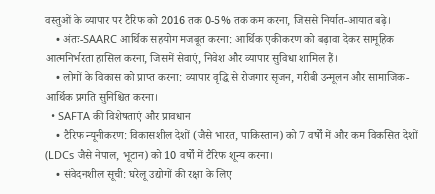वस्तुओं के व्यापार पर टैरिफ को 2016 तक 0-5% तक कम करना, जिससे निर्यात-आयात बढ़े।
    • अंतः-SAARC आर्थिक सहयोग मजबूत करना: आर्थिक एकीकरण को बढ़ावा देकर सामूहिक आत्मनिर्भरता हासिल करना, जिसमें सेवाएं, निवेश और व्यापार सुविधा शामिल हैं।
    • लोगों के विकास को प्राप्त करना: व्यापार वृद्धि से रोजगार सृजन, गरीबी उन्मूलन और सामाजिक-आर्थिक प्रगति सुनिश्चित करना।
  • SAFTA की विशेषताएं और प्रावधान
    • टैरिफ न्यूनीकरण: विकासशील देशों (जैसे भारत, पाकिस्तान) को 7 वर्षों में और कम विकसित देशों (LDCs जैसे नेपाल, भूटान) को 10 वर्षों में टैरिफ शून्य करना।
    • संवेदनशील सूची: घरेलू उद्योगों की रक्षा के लिए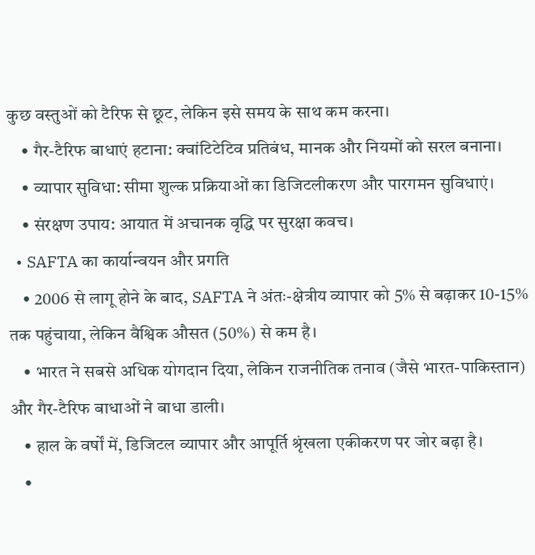कुछ वस्तुओं को टैरिफ से छूट, लेकिन इसे समय के साथ कम करना।
    • गैर-टैरिफ बाधाएं हटाना: क्वांटिटेटिव प्रतिबंध, मानक और नियमों को सरल बनाना।
    • व्यापार सुविधा: सीमा शुल्क प्रक्रियाओं का डिजिटलीकरण और पारगमन सुविधाएं।
    • संरक्षण उपाय: आयात में अचानक वृद्धि पर सुरक्षा कवच।
  • SAFTA का कार्यान्वयन और प्रगति
    • 2006 से लागू होने के बाद, SAFTA ने अंतः-क्षेत्रीय व्यापार को 5% से बढ़ाकर 10-15% तक पहुंचाया, लेकिन वैश्विक औसत (50%) से कम है।
    • भारत ने सबसे अधिक योगदान दिया, लेकिन राजनीतिक तनाव (जैसे भारत-पाकिस्तान) और गैर-टैरिफ बाधाओं ने बाधा डाली।
    • हाल के वर्षों में, डिजिटल व्यापार और आपूर्ति श्रृंखला एकीकरण पर जोर बढ़ा है।
    •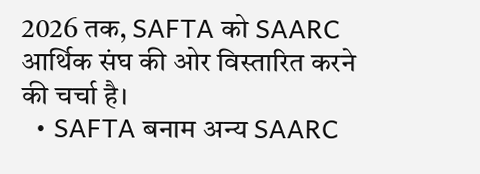2026 तक, SAFTA को SAARC आर्थिक संघ की ओर विस्तारित करने की चर्चा है।
  • SAFTA बनाम अन्य SAARC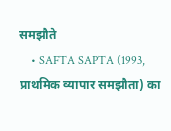समझौते
    • SAFTA SAPTA (1993, प्राथमिक व्यापार समझौता) का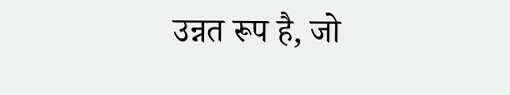उन्नत रूप है, जो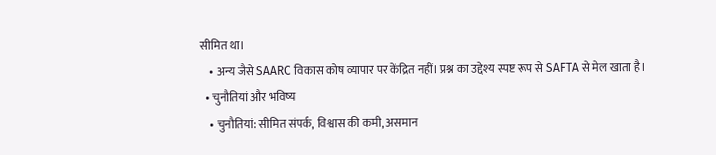सीमित था।
    • अन्य जैसे SAARC विकास कोष व्यापार पर केंद्रित नहीं। प्रश्न का उद्देश्य स्पष्ट रूप से SAFTA से मेल खाता है।
  • चुनौतियां और भविष्य
    • चुनौतियां: सीमित संपर्क, विश्वास की कमी, असमान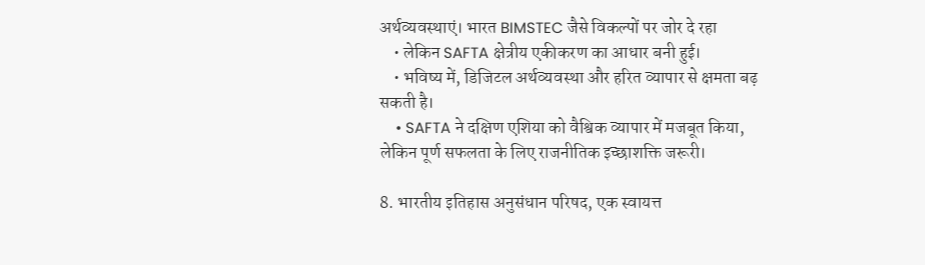अर्थव्यवस्थाएं। भारत BIMSTEC जैसे विकल्पों पर जोर दे रहा
    • लेकिन SAFTA क्षेत्रीय एकीकरण का आधार बनी हुई।
    • भविष्य में, डिजिटल अर्थव्यवस्था और हरित व्यापार से क्षमता बढ़ सकती है।
    • SAFTA ने दक्षिण एशिया को वैश्विक व्यापार में मजबूत किया, लेकिन पूर्ण सफलता के लिए राजनीतिक इच्छाशक्ति जरूरी।

8. भारतीय इतिहास अनुसंधान परिषद, एक स्वायत्त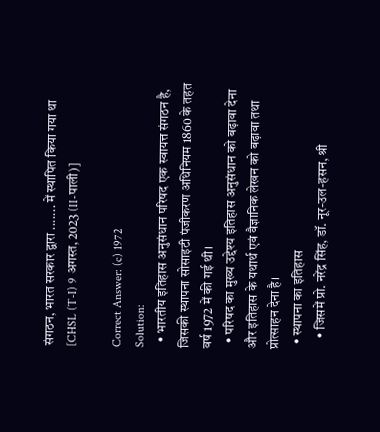संगठन, भारत सरकार द्वारा ....... में स्थापित किया गया था [CHSL (T-I) 9 अगस्त, 2023 (II-पाली)]

Correct Answer: (c) 1972
Solution:
  • भारतीय इतिहास अनुसंधान परिषद एक स्वायत्त संगठन है, जिसकी स्थापना सोसाइटी पंजीकरण अधिनियम 1860 के तहत वर्ष 1972 में की गई थी।
  • परिषद का मुख्य उद्देश्य इतिहास अनुसंधान को बढ़ावा देना और इतिहास के यथार्थ एवं वैज्ञानिक लेखन को बढ़ावा तथा प्रोत्साहन देना है।
  • स्थापना का इतिहास
    • जिसमें प्रो. नरेंद्र सिंह, डॉ. नूर-उल-हसन, श्री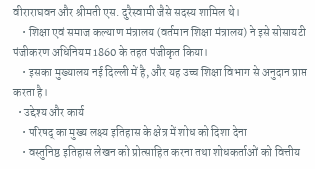वीराराघवन और श्रीमती एस. दुरैस्वामी जैसे सदस्य शामिल थे।
    • शिक्षा एवं समाज कल्याण मंत्रालय (वर्तमान शिक्षा मंत्रालय) ने इसे सोसायटी पंजीकरण अधिनियम 1860 के तहत पंजीकृत किया।
    • इसका मुख्यालय नई दिल्ली में है, और यह उच्च शिक्षा विभाग से अनुदान प्राप्त करता है।
  • उद्देश्य और कार्य
    • परिषद् का मुख्य लक्ष्य इतिहास के क्षेत्र में शोध को दिशा देना
    • वस्तुनिष्ठ इतिहास लेखन को प्रोत्साहित करना तथा शोधकर्ताओं को वित्तीय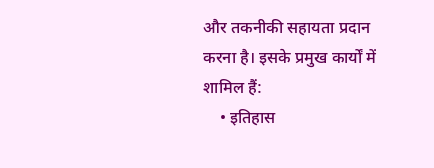और तकनीकी सहायता प्रदान करना है। इसके प्रमुख कार्यों में शामिल हैं:
    • इतिहास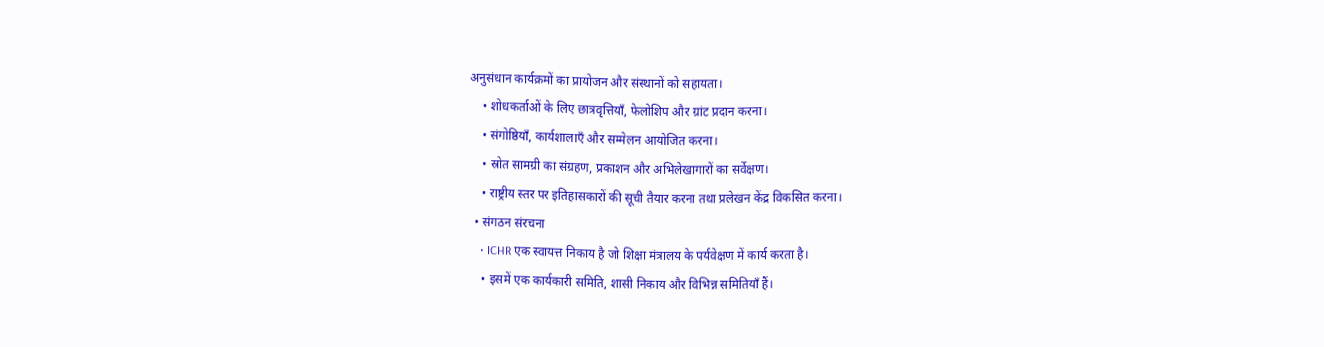अनुसंधान कार्यक्रमों का प्रायोजन और संस्थानों को सहायता।
    • शोधकर्ताओं के लिए छात्रवृत्तियाँ, फेलोशिप और ग्रांट प्रदान करना।
    • संगोष्ठियाँ, कार्यशालाएँ और सम्मेलन आयोजित करना।
    • स्रोत सामग्री का संग्रहण, प्रकाशन और अभिलेखागारों का सर्वेक्षण।
    • राष्ट्रीय स्तर पर इतिहासकारों की सूची तैयार करना तथा प्रलेखन केंद्र विकसित करना।
  • संगठन संरचना
    • ICHR एक स्वायत्त निकाय है जो शिक्षा मंत्रालय के पर्यवेक्षण में कार्य करता है।
    • इसमें एक कार्यकारी समिति, शासी निकाय और विभिन्न समितियाँ हैं।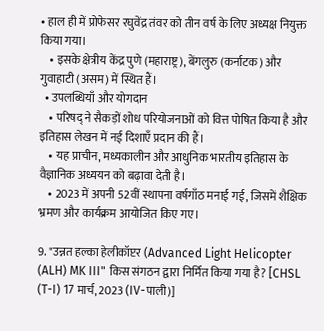• हाल ही में प्रोफेसर रघुवेंद्र तंवर को तीन वर्ष के लिए अध्यक्ष नियुक्त किया गया।
    • इसके क्षेत्रीय केंद्र पुणे (महाराष्ट्र), बेंगलुरु (कर्नाटक) और गुवाहाटी (असम) में स्थित हैं।
  • उपलब्धियाँ और योगदान
    • परिषद् ने सैकड़ों शोध परियोजनाओं को वित्त पोषित किया है और इतिहास लेखन में नई दिशाएँ प्रदान की हैं।
    • यह प्राचीन, मध्यकालीन और आधुनिक भारतीय इतिहास के वैज्ञानिक अध्ययन को बढ़ावा देती है।
    • 2023 में अपनी 52वीं स्थापना वर्षगाँठ मनाई गई, जिसमें शैक्षिक भ्रमण और कार्यक्रम आयोजित किए गए।

9. "उन्नत हल्का हेलीकॉप्टर (Advanced Light Helicopter (ALH) MK III" किस संगठन द्वारा निर्मित किया गया है? [CHSL (T-I) 17 मार्च, 2023 (IV-पाली)]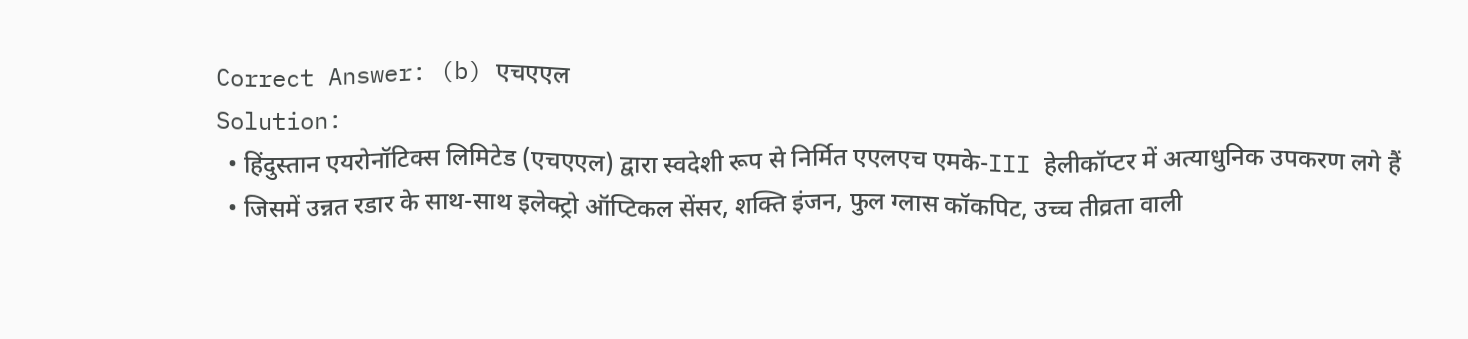Correct Answer: (b) एचएएल
Solution:
  • हिंदुस्तान एयरोनॉटिक्स लिमिटेड (एचएएल) द्वारा स्वदेशी रूप से निर्मित एएलएच एमके-III हेलीकॉप्टर में अत्याधुनिक उपकरण लगे हैं
  • जिसमें उन्नत रडार के साथ-साथ इलेक्ट्रो ऑप्टिकल सेंसर, शक्ति इंजन, फुल ग्लास कॉकपिट, उच्च तीव्रता वाली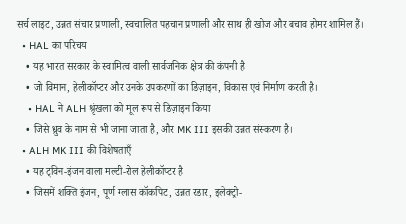सर्च लाइट, उन्नत संचार प्रणाली, स्वचालित पहचान प्रणाली और साथ ही खोज और बचाव होमर शामिल हैं।
  • HAL का परिचय
    • यह भारत सरकार के स्वामित्व वाली सार्वजनिक क्षेत्र की कंपनी है
    • जो विमान, हेलीकॉप्टर और उनके उपकरणों का डिज़ाइन, विकास एवं निर्माण करती है।
    • HAL ने ALH श्रृंखला को मूल रूप से डिज़ाइन किया
    • जिसे ध्रुव के नाम से भी जाना जाता है, और MK III इसकी उन्नत संस्करण है।
  • ALH MK III की विशेषताएँ
    • यह ट्विन-इंजन वाला मल्टी-रोल हेलीकॉप्टर है
    • जिसमें शक्ति इंजन, पूर्ण ग्लास कॉकपिट, उन्नत रडार, इलेक्ट्रो-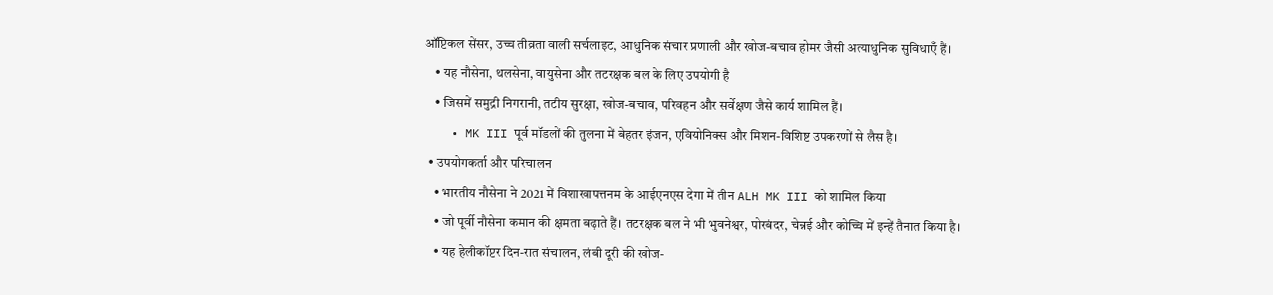ऑप्टिकल सेंसर, उच्च तीव्रता वाली सर्चलाइट, आधुनिक संचार प्रणाली और खोज-बचाव होमर जैसी अत्याधुनिक सुविधाएँ हैं।
    • यह नौसेना, थलसेना, वायुसेना और तटरक्षक बल के लिए उपयोगी है
    • जिसमें समुद्री निगरानी, तटीय सुरक्षा, खोज-बचाव, परिवहन और सर्वेक्षण जैसे कार्य शामिल हैं।
    • MK III पूर्व मॉडलों की तुलना में बेहतर इंजन, एवियोनिक्स और मिशन-विशिष्ट उपकरणों से लैस है।
  • उपयोगकर्ता और परिचालन
    • भारतीय नौसेना ने 2021 में विशाखापत्तनम के आईएनएस देगा में तीन ALH MK III को शामिल किया
    • जो पूर्वी नौसेना कमान की क्षमता बढ़ाते हैं। तटरक्षक बल ने भी भुवनेश्वर, पोरबंदर, चेन्नई और कोच्चि में इन्हें तैनात किया है।
    • यह हेलीकॉप्टर दिन-रात संचालन, लंबी दूरी की खोज-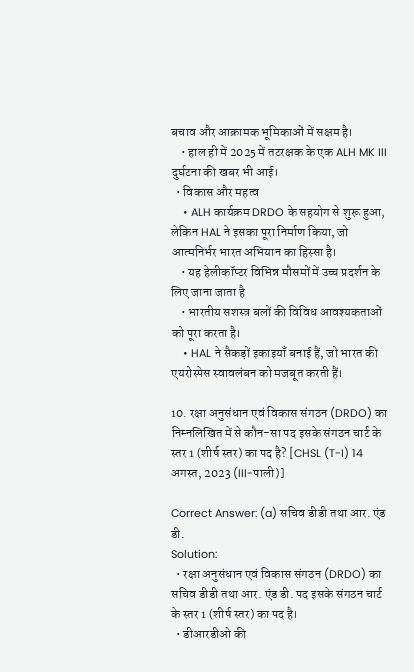बचाव और आक्रामक भूमिकाओं में सक्षम है।
    • हाल ही में 2025 में तटरक्षक के एक ALH MK III दुर्घटना की खबर भी आई।
  • विकास और महत्व
    • ALH कार्यक्रम DRDO के सहयोग से शुरू हुआ, लेकिन HAL ने इसका पूरा निर्माण किया, जो आत्मनिर्भर भारत अभियान का हिस्सा है।
    • यह हेलीकॉप्टर विभिन्न मौसमों में उच्च प्रदर्शन के लिए जाना जाता है
    • भारतीय सशस्त्र बलों की विविध आवश्यकताओं को पूरा करता है।
    • HAL ने सैकड़ों इकाइयाँ बनाई हैं, जो भारत की एयरोस्पेस स्वावलंबन को मजबूत करती हैं।

10. रक्षा अनुसंधान एवं विकास संगठन (DRDO) का निम्नलिखित में से कौन-सा पद इसके संगठन चार्ट के स्तर 1 (शीर्ष स्तर) का पद है? [CHSL (T-I) 14 अगस्त, 2023 (III-पाली)]

Correct Answer: (a) सचिव डीडी तथा आर. एंड डी.
Solution:
  • रक्षा अनुसंधान एवं विकास संगठन (DRDO) का सचिव डीडी तथा आर. एंड डी. पद इसके संगठन चार्ट के स्तर 1 (शीर्ष स्तर) का पद है।
  • डीआरडीओ की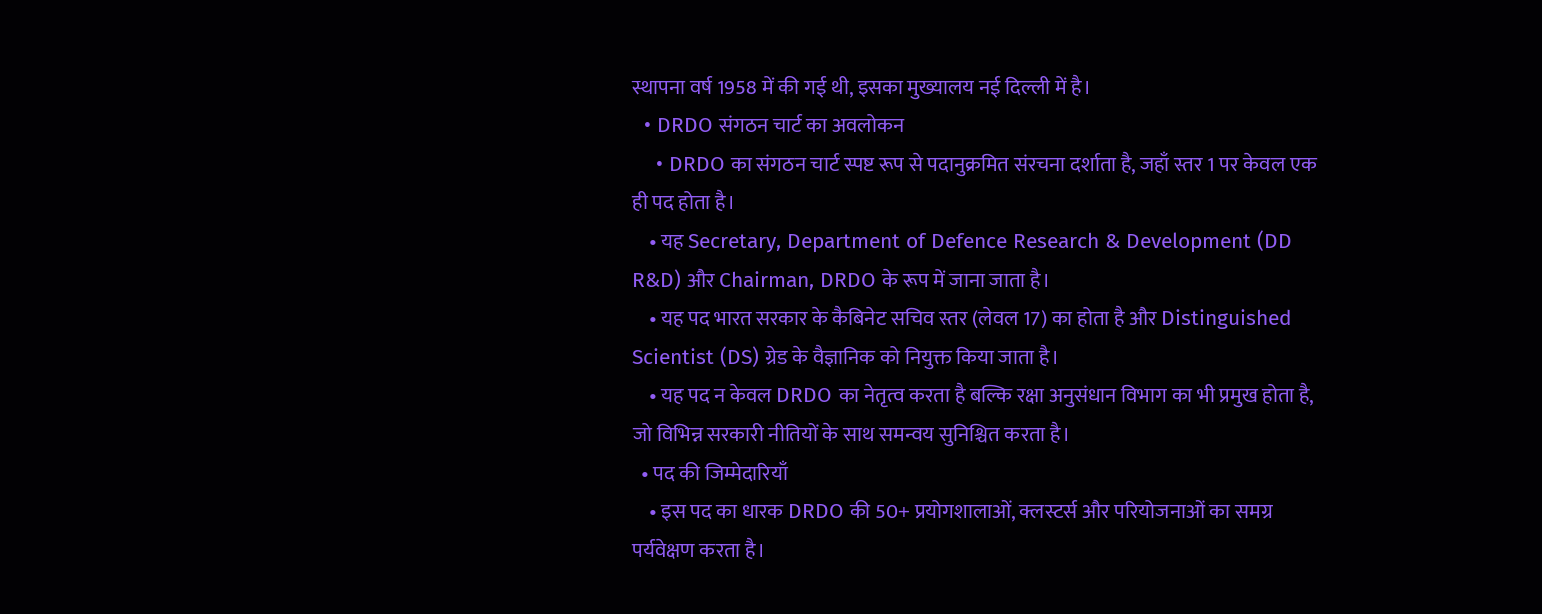स्थापना वर्ष 1958 में की गई थी, इसका मुख्यालय नई दिल्ली में है।
  • DRDO संगठन चार्ट का अवलोकन
    • DRDO का संगठन चार्ट स्पष्ट रूप से पदानुक्रमित संरचना दर्शाता है, जहाँ स्तर 1 पर केवल एक ही पद होता है।
    • यह Secretary, Department of Defence Research & Development (DD R&D) और Chairman, DRDO के रूप में जाना जाता है।
    • यह पद भारत सरकार के कैबिनेट सचिव स्तर (लेवल 17) का होता है और Distinguished Scientist (DS) ग्रेड के वैज्ञानिक को नियुक्त किया जाता है।
    • यह पद न केवल DRDO का नेतृत्व करता है बल्कि रक्षा अनुसंधान विभाग का भी प्रमुख होता है, जो विभिन्न सरकारी नीतियों के साथ समन्वय सुनिश्चित करता है।
  • पद की जिम्मेदारियाँ
    • इस पद का धारक DRDO की 50+ प्रयोगशालाओं, क्लस्टर्स और परियोजनाओं का समग्र पर्यवेक्षण करता है।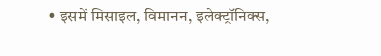• इसमें मिसाइल, विमानन, इलेक्ट्रॉनिक्स,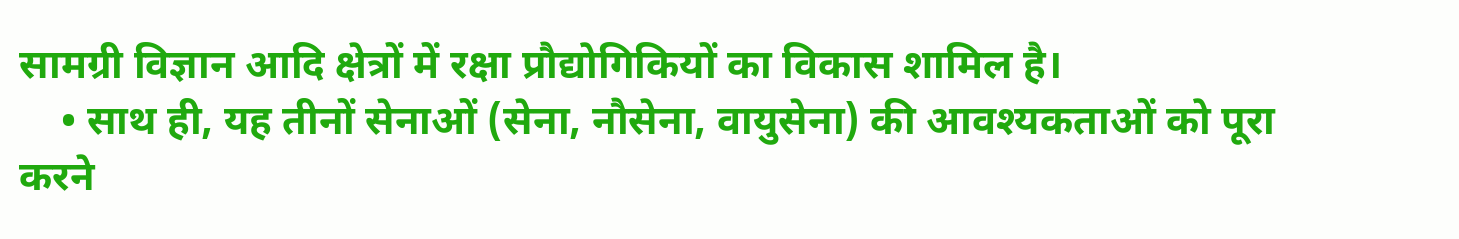सामग्री विज्ञान आदि क्षेत्रों में रक्षा प्रौद्योगिकियों का विकास शामिल है।
    • साथ ही, यह तीनों सेनाओं (सेना, नौसेना, वायुसेना) की आवश्यकताओं को पूरा करने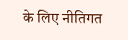के लिए नीतिगत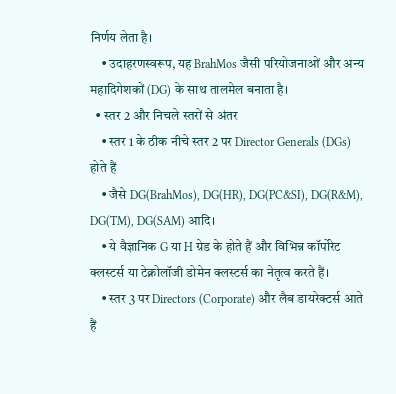निर्णय लेता है।
    • उदाहरणस्वरूप, यह BrahMos जैसी परियोजनाओं और अन्य महादिगेशकों (DG) के साथ तालमेल बनाता है।
  • स्तर 2 और निचले स्तरों से अंतर
    • स्तर 1 के ठीक नीचे स्तर 2 पर Director Generals (DGs) होते हैं
    • जैसे DG(BrahMos), DG(HR), DG(PC&SI), DG(R&M), DG(TM), DG(SAM) आदि।
    • ये वैज्ञानिक G या H ग्रेड के होते हैं और विभिन्न कॉर्पोरेट क्लस्टर्स या टेक्नोलॉजी डोमेन क्लस्टर्स का नेतृत्व करते हैं।
    • स्तर 3 पर Directors (Corporate) और लैब डायरेक्टर्स आते हैं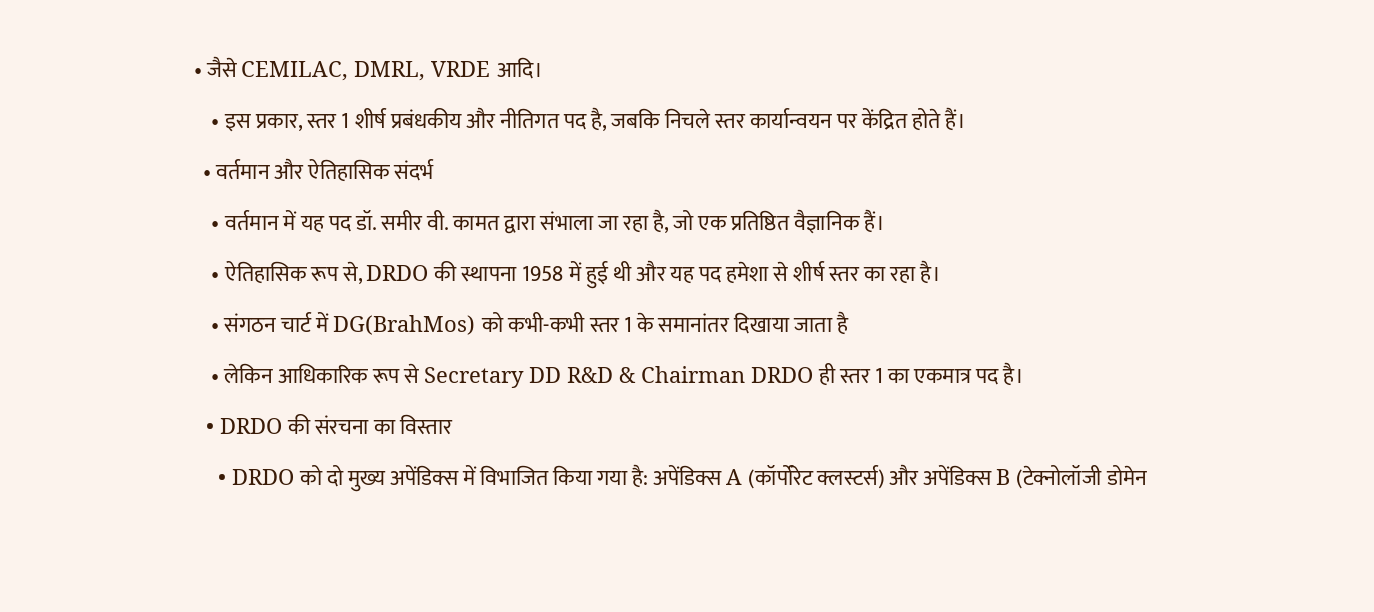• जैसे CEMILAC, DMRL, VRDE आदि।
    • इस प्रकार, स्तर 1 शीर्ष प्रबंधकीय और नीतिगत पद है, जबकि निचले स्तर कार्यान्वयन पर केंद्रित होते हैं।
  • वर्तमान और ऐतिहासिक संदर्भ
    • वर्तमान में यह पद डॉ. समीर वी. कामत द्वारा संभाला जा रहा है, जो एक प्रतिष्ठित वैज्ञानिक हैं।
    • ऐतिहासिक रूप से, DRDO की स्थापना 1958 में हुई थी और यह पद हमेशा से शीर्ष स्तर का रहा है।
    • संगठन चार्ट में DG(BrahMos) को कभी-कभी स्तर 1 के समानांतर दिखाया जाता है
    • लेकिन आधिकारिक रूप से Secretary DD R&D & Chairman DRDO ही स्तर 1 का एकमात्र पद है।
  • DRDO की संरचना का विस्तार
    • DRDO को दो मुख्य अपेंडिक्स में विभाजित किया गया है: अपेंडिक्स A (कॉर्पोरेट क्लस्टर्स) और अपेंडिक्स B (टेक्नोलॉजी डोमेन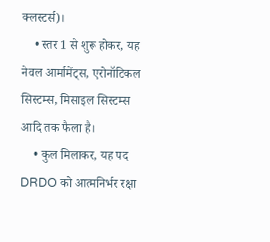क्लस्टर्स)।
    • स्तर 1 से शुरू होकर, यह नेवल आर्मामेंट्स, एरोनॉटिकल सिस्टम्स, मिसाइल सिस्टम्स आदि तक फैला है।
    • कुल मिलाकर, यह पद DRDO को आत्मनिर्भर रक्षा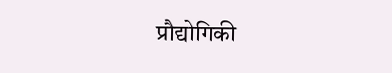प्रौद्योगिकी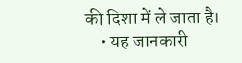की दिशा में ले जाता है।
    • यह जानकारी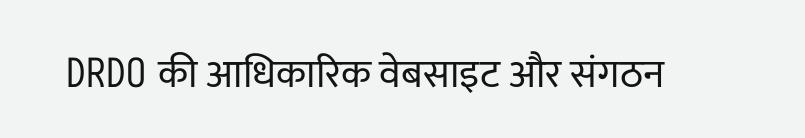DRDO की आधिकारिक वेबसाइट और संगठन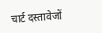चार्ट दस्तावेजों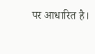पर आधारित है।